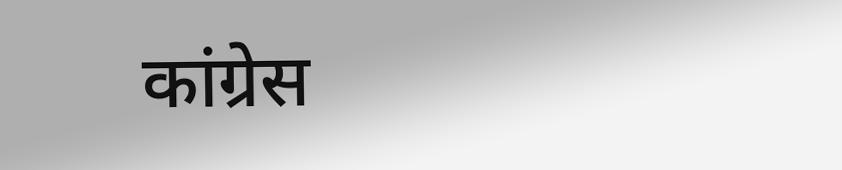कांग्रेस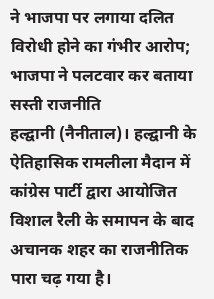ने भाजपा पर लगाया दलित विरोधी होने का गंभीर आरोप; भाजपा ने पलटवार कर बताया सस्ती राजनीति
हल्द्वानी (नैनीताल)। हल्द्वानी के ऐतिहासिक रामलीला मैदान में कांग्रेस पार्टी द्वारा आयोजित विशाल रैली के समापन के बाद अचानक शहर का राजनीतिक पारा चढ़ गया है।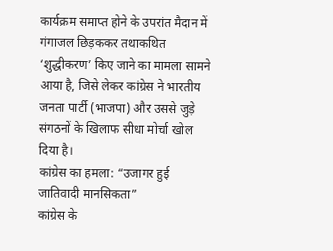कार्यक्रम समाप्त होने के उपरांत मैदान में गंगाजल छिड़ककर तथाकथित ‘शुद्धीकरण’ किए जाने का मामला सामने आया है, जिसे लेकर कांग्रेस ने भारतीय जनता पार्टी (भाजपा) और उससे जुड़े संगठनों के खिलाफ सीधा मोर्चा खोल दिया है।
कांग्रेस का हमला: “उजागर हुई जातिवादी मानसिकता”
कांग्रेस के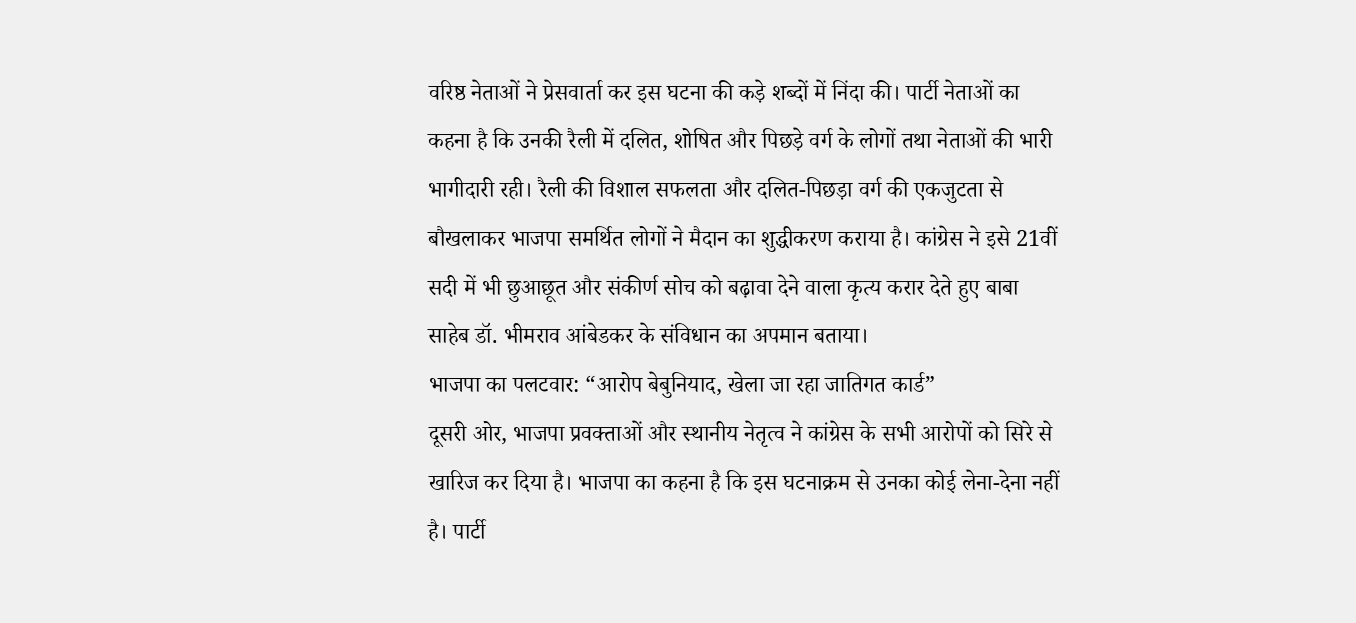वरिष्ठ नेताओं ने प्रेसवार्ता कर इस घटना की कड़े शब्दों में निंदा की। पार्टी नेताओं का कहना है कि उनकी रैली में दलित, शोषित और पिछड़े वर्ग के लोगों तथा नेताओं की भारी भागीदारी रही। रैली की विशाल सफलता और दलित-पिछड़ा वर्ग की एकजुटता से बौखलाकर भाजपा समर्थित लोगों ने मैदान का शुद्धीकरण कराया है। कांग्रेस ने इसे 21वीं सदी में भी छुआछूत और संकीर्ण सोच को बढ़ावा देने वाला कृत्य करार देते हुए बाबा साहेब डॉ. भीमराव आंबेडकर के संविधान का अपमान बताया।
भाजपा का पलटवार: “आरोप बेबुनियाद, खेला जा रहा जातिगत कार्ड”
दूसरी ओर, भाजपा प्रवक्ताओं और स्थानीय नेतृत्व ने कांग्रेस के सभी आरोपों को सिरे से खारिज कर दिया है। भाजपा का कहना है कि इस घटनाक्रम से उनका कोई लेना-देना नहीं है। पार्टी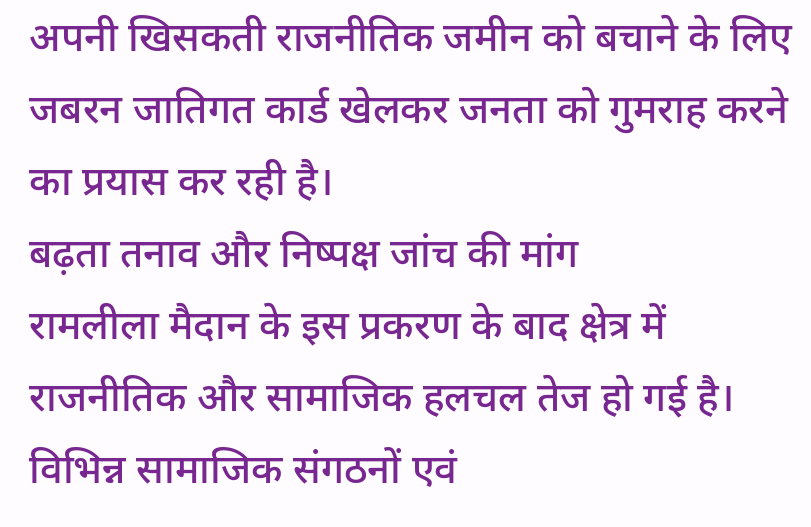अपनी खिसकती राजनीतिक जमीन को बचाने के लिए जबरन जातिगत कार्ड खेलकर जनता को गुमराह करने का प्रयास कर रही है।
बढ़ता तनाव और निष्पक्ष जांच की मांग
रामलीला मैदान के इस प्रकरण के बाद क्षेत्र में राजनीतिक और सामाजिक हलचल तेज हो गई है। विभिन्न सामाजिक संगठनों एवं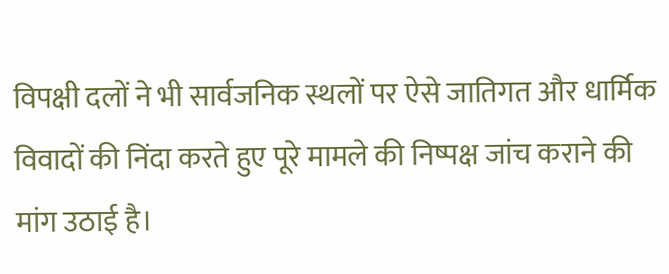विपक्षी दलों ने भी सार्वजनिक स्थलों पर ऐसे जातिगत और धार्मिक विवादों की निंदा करते हुए पूरे मामले की निष्पक्ष जांच कराने की मांग उठाई है।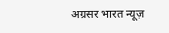अग्रसर भारत न्यूज़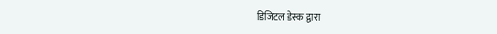डिजिटल डेस्क द्वारा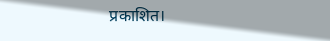प्रकाशित।